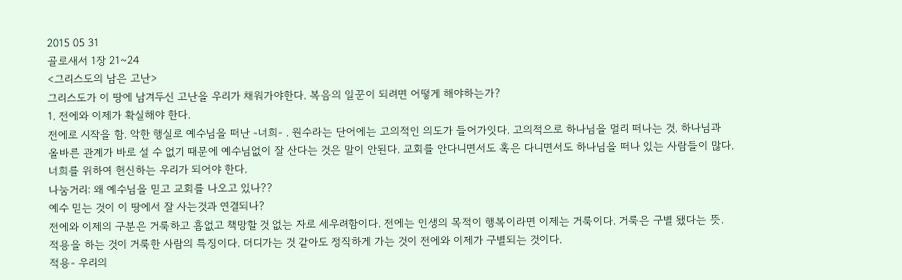2015 05 31
골로새서 1장 21~24
<그리스도의 남은 고난>
그리스도가 이 땅에 남겨두신 고난을 우리가 채워가야한다. 복음의 일꾼이 되려면 어떻게 해야하는가?
1. 전에와 이제가 확실해야 한다.
전에로 시작을 함. 악한 행실로 예수님을 떠난 -너희- . 원수라는 단어에는 고의적인 의도가 들어가잇다. 고의적으로 하나님을 멀리 떠나는 것. 하나님과 올바른 관계가 바로 설 수 없기 때문에 예수님없이 잘 산다는 것은 말이 안된다. 교회를 안다니면서도 혹은 다니면서도 하나님을 떠나 있는 사람들이 많다. 너희를 위하여 헌신하는 우리가 되어야 한다.
나눔거리: 왜 예수님을 믿고 교회를 나오고 있나??
예수 믿는 것이 이 땅에서 잘 사는것과 연결되나?
전에와 이제의 구분은 거룩하고 흠없고 책망할 것 없는 자로 세우려함이다. 전에는 인생의 목적이 행복이라면 이제는 거룩이다. 거룩은 구별 됐다는 뜻. 적용을 하는 것이 거룩한 사람의 특징이다. 더디가는 것 같아도 정직하게 가는 것이 전에와 이제가 구별되는 것이다.
적용- 우리의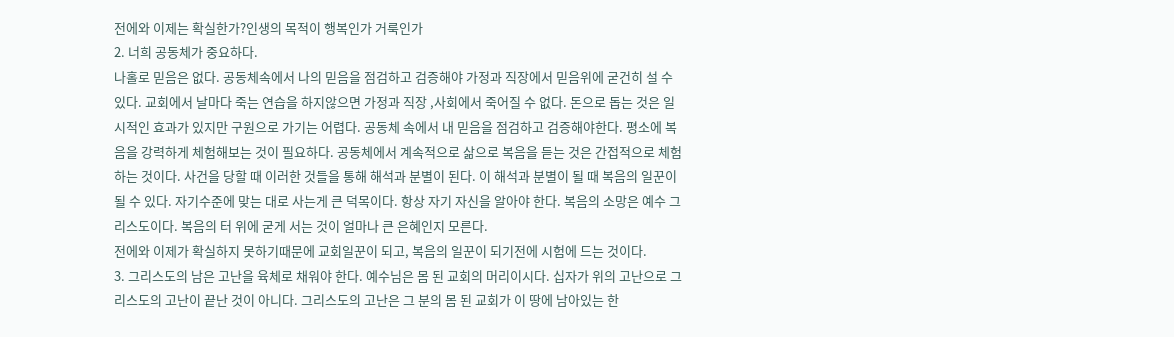전에와 이제는 확실한가?인생의 목적이 행복인가 거룩인가
2. 너희 공동체가 중요하다.
나홀로 믿음은 없다. 공동체속에서 나의 믿음을 점검하고 검증해야 가정과 직장에서 믿음위에 굳건히 설 수 있다. 교회에서 날마다 죽는 연습을 하지않으면 가정과 직장 ,사회에서 죽어질 수 없다. 돈으로 돕는 것은 일시적인 효과가 있지만 구원으로 가기는 어렵다. 공동체 속에서 내 믿음을 점검하고 검증해야한다. 평소에 복음을 강력하게 체험해보는 것이 필요하다. 공동체에서 계속적으로 삶으로 복음을 듣는 것은 간접적으로 체험하는 것이다. 사건을 당할 때 이러한 것들을 통해 해석과 분별이 된다. 이 해석과 분별이 될 때 복음의 일꾼이 될 수 있다. 자기수준에 맞는 대로 사는게 큰 덕목이다. 항상 자기 자신을 알아야 한다. 복음의 소망은 예수 그리스도이다. 복음의 터 위에 굳게 서는 것이 얼마나 큰 은혜인지 모른다.
전에와 이제가 확실하지 못하기때문에 교회일꾼이 되고, 복음의 일꾼이 되기전에 시험에 드는 것이다.
3. 그리스도의 남은 고난을 육체로 채워야 한다. 예수님은 몸 된 교회의 머리이시다. 십자가 위의 고난으로 그리스도의 고난이 끝난 것이 아니다. 그리스도의 고난은 그 분의 몸 된 교회가 이 땅에 남아있는 한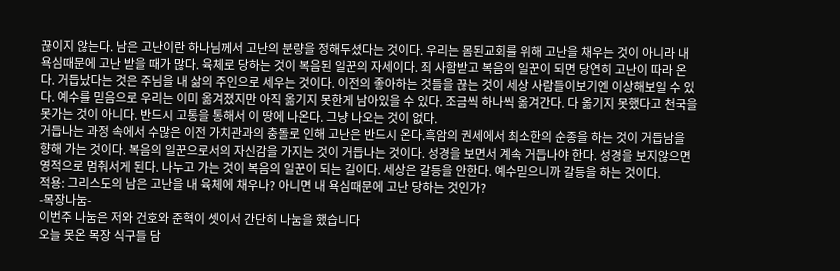끊이지 않는다. 남은 고난이란 하나님께서 고난의 분량을 정해두셨다는 것이다. 우리는 몸된교회를 위해 고난을 채우는 것이 아니라 내 욕심때문에 고난 받을 때가 많다. 육체로 당하는 것이 복음된 일꾼의 자세이다. 죄 사함받고 복음의 일꾼이 되면 당연히 고난이 따라 온다. 거듭났다는 것은 주님을 내 삶의 주인으로 세우는 것이다. 이전의 좋아하는 것들을 끊는 것이 세상 사람들이보기엔 이상해보일 수 있다. 예수를 믿음으로 우리는 이미 옮겨졌지만 아직 옮기지 못한게 남아있을 수 있다. 조금씩 하나씩 옮겨간다. 다 옮기지 못했다고 천국을 못가는 것이 아니다. 반드시 고통을 통해서 이 땅에 나온다. 그냥 나오는 것이 없다.
거듭나는 과정 속에서 수많은 이전 가치관과의 충돌로 인해 고난은 반드시 온다.흑암의 권세에서 최소한의 순종을 하는 것이 거듭남을 향해 가는 것이다. 복음의 일꾼으로서의 자신감을 가지는 것이 거듭나는 것이다. 성경을 보면서 계속 거듭나야 한다. 성경을 보지않으면 영적으로 멈춰서게 된다. 나누고 가는 것이 복음의 일꾼이 되는 길이다. 세상은 갈등을 안한다. 예수믿으니까 갈등을 하는 것이다.
적용: 그리스도의 남은 고난을 내 육체에 채우나? 아니면 내 욕심때문에 고난 당하는 것인가?
-목장나눔-
이번주 나눔은 저와 건호와 준혁이 셋이서 간단히 나눔을 했습니다
오늘 못온 목장 식구들 담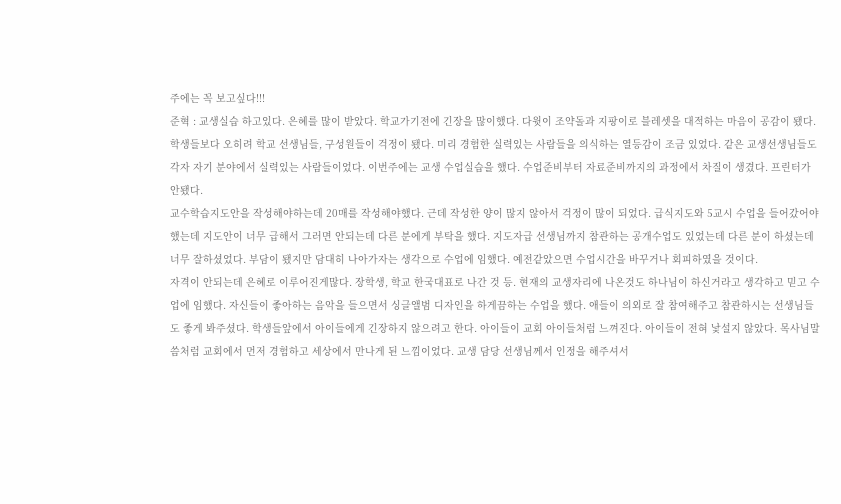주에는 꼭 보고싶다!!!
준혁 : 교생실습 하고있다. 은혜를 많이 받았다. 학교가기전에 긴장을 많이했다. 다윗이 조약돌과 지팡이로 블레셋을 대적하는 마음이 공감이 됐다. 학생들보다 오히려 학교 선생님들, 구성원들이 걱정이 됐다. 미리 경험한 실력있는 사람들을 의식하는 열등감이 조금 있었다. 같은 교생선생님들도 각자 자기 분야에서 실력있는 사람들이었다. 이번주에는 교생 수업실습을 했다. 수업준비부터 자료준비까지의 과정에서 차질이 생겼다. 프린터가 안됐다.
교수학습지도안을 작성해야하는데 20매를 작성해야했다. 근데 작성한 양이 많지 않아서 걱정이 많이 되었다. 급식지도와 5교시 수업을 들어갔어야했는데 지도안이 너무 급해서 그러면 안되는데 다른 분에게 부탁을 했다. 지도자급 선생님까지 참관하는 공개수업도 있었는데 다른 분이 하셨는데 너무 잘하셨었다. 부담이 됐지만 담대히 나아가자는 생각으로 수업에 임했다. 예전같았으면 수업시간을 바꾸거나 회피하였을 것이다.
자격이 안되는데 은혜로 이루어진게많다. 장학생, 학교 한국대표로 나간 것 등. 현재의 교생자리에 나온것도 하나님이 하신거라고 생각하고 믿고 수업에 임했다. 자신들이 좋아하는 음악을 들으면서 싱글앨범 디자인을 하게끔하는 수업을 했다. 애들이 의외로 잘 참여해주고 참관하시는 선생님들도 좋게 봐주셨다. 학생들앞에서 아이들에게 긴장하지 않으려고 한다. 아이들이 교회 아이들처럼 느껴진다. 아이들이 전혀 낯설지 않았다. 목사님말씀처럼 교회에서 먼저 경험하고 세상에서 만나게 된 느낌이었다. 교생 담당 선생님께서 인정을 해주셔서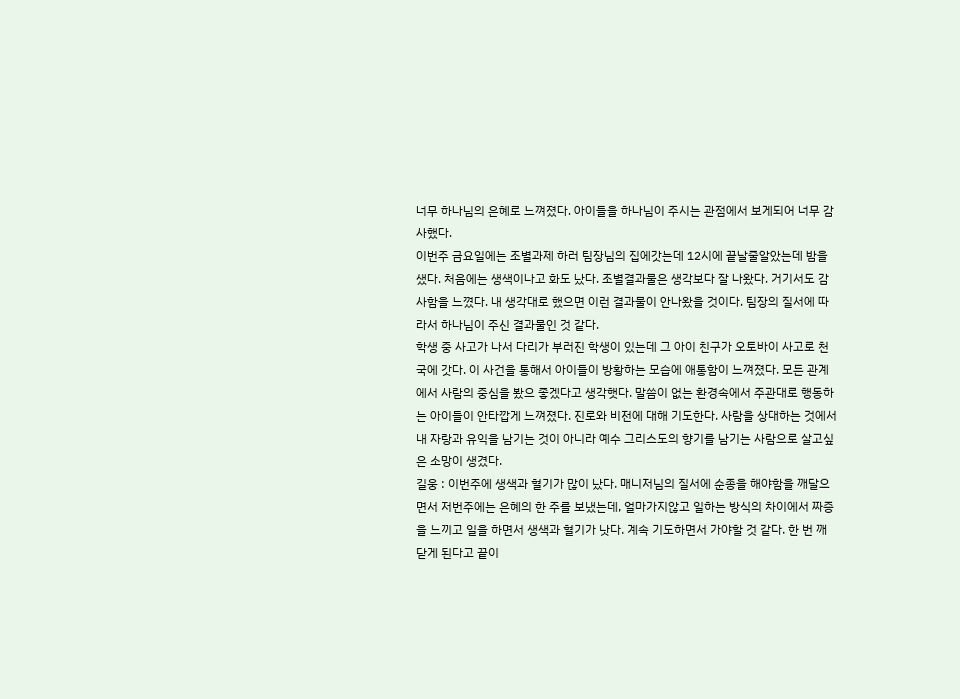너무 하나님의 은혜로 느껴졌다. 아이들을 하나님이 주시는 관점에서 보게되어 너무 감사했다.
이번주 금요일에는 조별과제 하러 팀장님의 집에갓는데 12시에 끝날줄알았는데 밤을 샜다. 처음에는 생색이나고 화도 났다. 조별결과물은 생각보다 잘 나왔다. 거기서도 감사함을 느꼈다. 내 생각대로 했으면 이런 결과물이 안나왔을 것이다. 팀장의 질서에 따라서 하나님이 주신 결과물인 것 같다.
학생 중 사고가 나서 다리가 부러진 학생이 있는데 그 아이 친구가 오토바이 사고로 천국에 갓다. 이 사건을 통해서 아이들이 방황하는 모습에 애통함이 느껴졌다. 모든 관계에서 사람의 중심을 봤으 좋겠다고 생각햇다. 말씀이 없는 환경속에서 주관대로 행동하는 아이들이 안타깝게 느껴졌다. 진로와 비전에 대해 기도한다. 사람을 상대하는 것에서 내 자랑과 유익을 남기는 것이 아니라 예수 그리스도의 향기를 남기는 사람으로 살고싶은 소망이 생겼다.
길웅 : 이번주에 생색과 혈기가 많이 났다. 매니저님의 질서에 순종을 해야함을 깨달으면서 저번주에는 은혜의 한 주를 보냈는데, 얼마가지않고 일하는 방식의 차이에서 짜증을 느끼고 일을 하면서 생색과 혈기가 낫다. 계속 기도하면서 가야할 것 같다. 한 번 깨닫게 된다고 끝이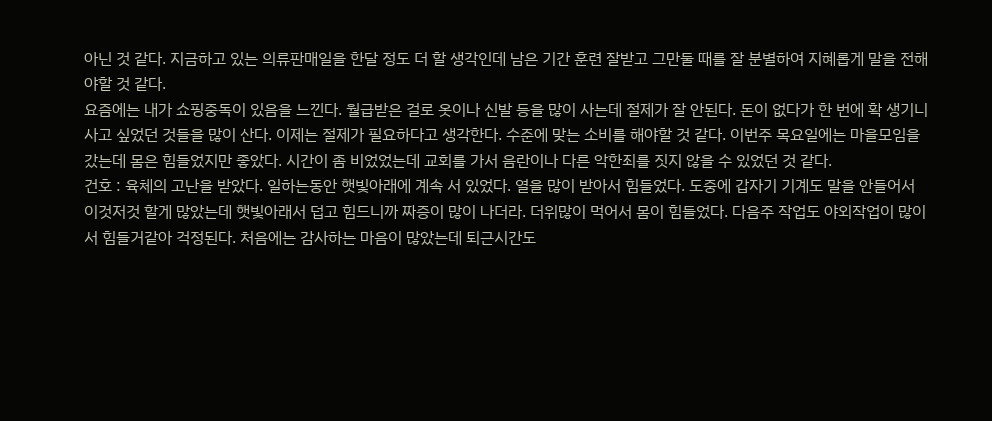아닌 것 같다. 지금하고 있는 의류판매일을 한달 정도 더 할 생각인데 남은 기간 훈련 잘받고 그만둘 때를 잘 분별하여 지혜롭게 말을 전해야할 것 같다.
요즘에는 내가 쇼핑중독이 있음을 느낀다. 월급받은 걸로 옷이나 신발 등을 많이 사는데 절제가 잘 안된다. 돈이 없다가 한 번에 확 생기니 사고 싶었던 것들을 많이 산다. 이제는 절제가 필요하다고 생각한다. 수준에 맞는 소비를 해야할 것 같다. 이번주 목요일에는 마을모임을 갔는데 몸은 힘들었지만 좋았다. 시간이 좀 비었었는데 교회를 가서 음란이나 다른 악한죄를 짓지 않을 수 있었던 것 같다.
건호 : 육체의 고난을 받았다. 일하는동안 햇빛아래에 계속 서 있었다. 열을 많이 받아서 힘들었다. 도중에 갑자기 기계도 말을 안들어서 이것저것 할게 많았는데 햇빛아래서 덥고 힘드니까 짜증이 많이 나더라. 더위많이 먹어서 몸이 힘들었다. 다음주 작업도 야외작업이 많이서 힘들거같아 걱정된다. 처음에는 감사하는 마음이 많았는데 퇴근시간도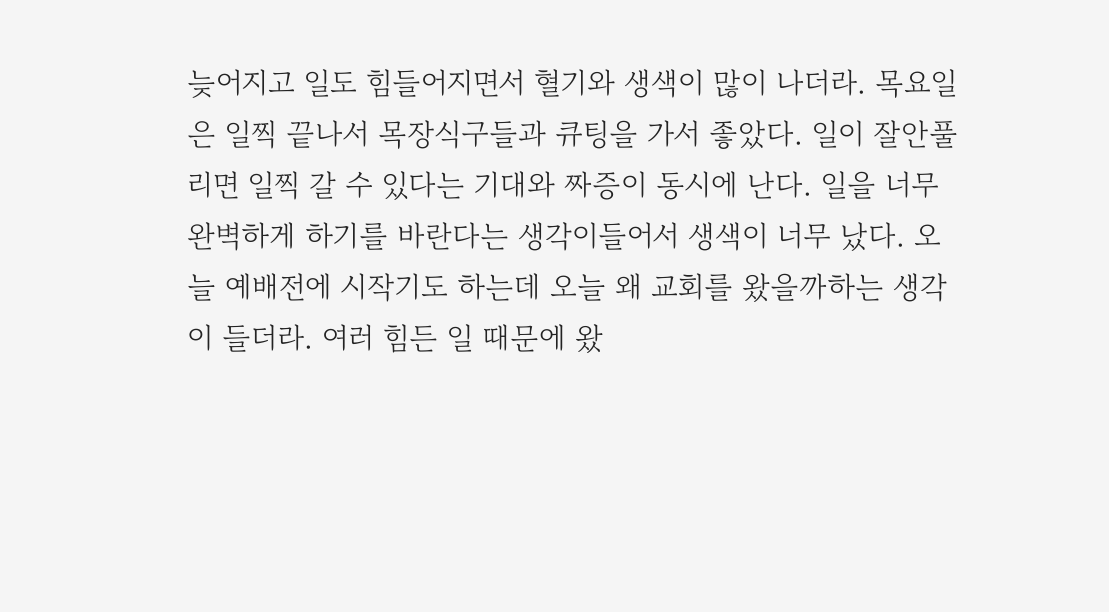늦어지고 일도 힘들어지면서 혈기와 생색이 많이 나더라. 목요일은 일찍 끝나서 목장식구들과 큐팅을 가서 좋았다. 일이 잘안풀리면 일찍 갈 수 있다는 기대와 짜증이 동시에 난다. 일을 너무 완벽하게 하기를 바란다는 생각이들어서 생색이 너무 났다. 오늘 예배전에 시작기도 하는데 오늘 왜 교회를 왔을까하는 생각이 들더라. 여러 힘든 일 때문에 왔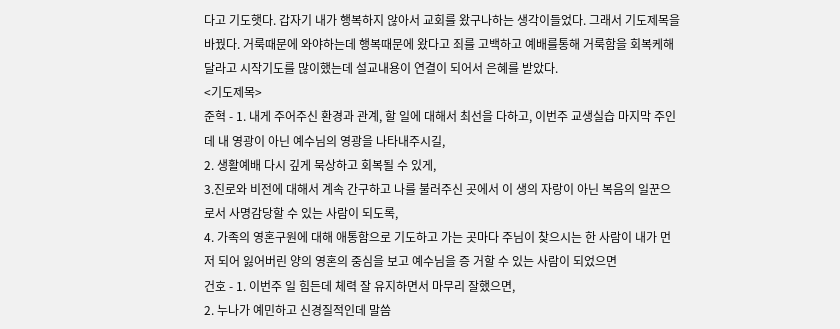다고 기도햇다. 갑자기 내가 행복하지 않아서 교회를 왔구나하는 생각이들었다. 그래서 기도제목을 바꿨다. 거룩때문에 와야하는데 행복때문에 왔다고 죄를 고백하고 예배를통해 거룩함을 회복케해달라고 시작기도를 많이했는데 설교내용이 연결이 되어서 은혜를 받았다.
<기도제목>
준혁 - 1. 내게 주어주신 환경과 관계, 할 일에 대해서 최선을 다하고, 이번주 교생실습 마지막 주인데 내 영광이 아닌 예수님의 영광을 나타내주시길,
2. 생활예배 다시 깊게 묵상하고 회복될 수 있게,
3.진로와 비전에 대해서 계속 간구하고 나를 불러주신 곳에서 이 생의 자랑이 아닌 복음의 일꾼으로서 사명감당할 수 있는 사람이 되도록,
4. 가족의 영혼구원에 대해 애통함으로 기도하고 가는 곳마다 주님이 찾으시는 한 사람이 내가 먼저 되어 잃어버린 양의 영혼의 중심을 보고 예수님을 증 거할 수 있는 사람이 되었으면
건호 - 1. 이번주 일 힘든데 체력 잘 유지하면서 마무리 잘했으면,
2. 누나가 예민하고 신경질적인데 말씀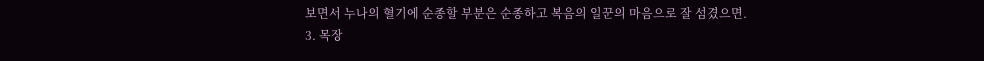보면서 누나의 혈기에 순종할 부분은 순종하고 복음의 일꾼의 마음으로 잘 섬겼으면.
3. 목장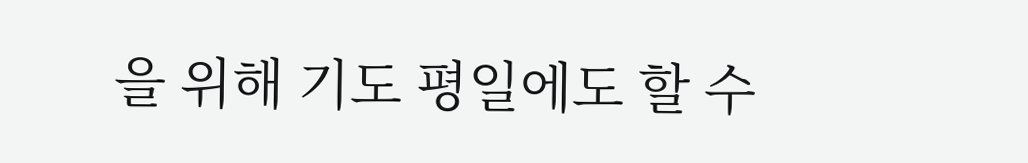을 위해 기도 평일에도 할 수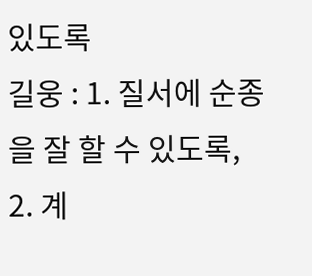있도록
길웅 : 1. 질서에 순종을 잘 할 수 있도록,
2. 계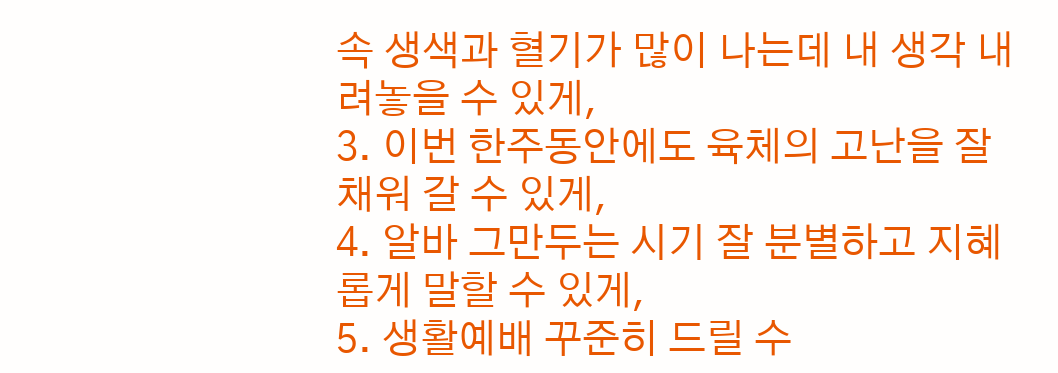속 생색과 혈기가 많이 나는데 내 생각 내려놓을 수 있게,
3. 이번 한주동안에도 육체의 고난을 잘 채워 갈 수 있게,
4. 알바 그만두는 시기 잘 분별하고 지혜롭게 말할 수 있게,
5. 생활예배 꾸준히 드릴 수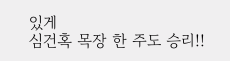있게
심건혹 목장 한 주도 승리!!